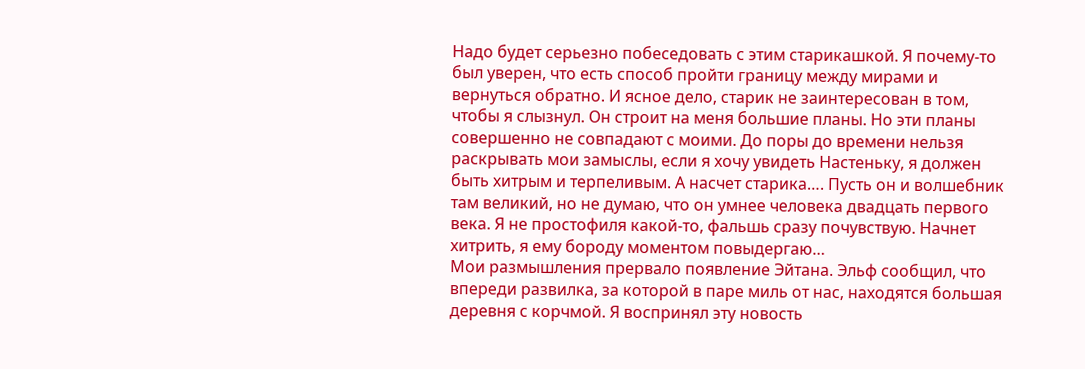Надо будет серьезно побеседовать с этим старикашкой. Я почему-то был уверен, что есть способ пройти границу между мирами и вернуться обратно. И ясное дело, старик не заинтересован в том, чтобы я слызнул. Он строит на меня большие планы. Но эти планы совершенно не совпадают с моими. До поры до времени нельзя раскрывать мои замыслы, если я хочу увидеть Настеньку, я должен быть хитрым и терпеливым. А насчет старика…. Пусть он и волшебник там великий, но не думаю, что он умнее человека двадцать первого века. Я не простофиля какой-то, фальшь сразу почувствую. Начнет хитрить, я ему бороду моментом повыдергаю…
Мои размышления прервало появление Эйтана. Эльф сообщил, что впереди развилка, за которой в паре миль от нас, находятся большая деревня с корчмой. Я воспринял эту новость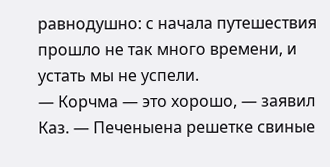равнодушно: с начала путешествия прошло не так много времени, и устать мы не успели.
— Корчма — это хорошо, — заявил Каз. — Печеныена решетке свиные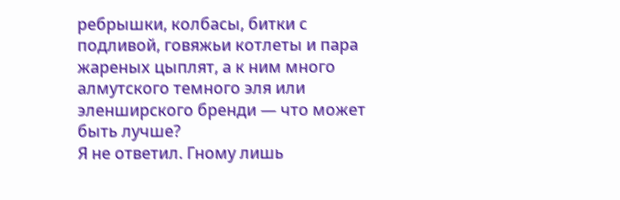ребрышки, колбасы, битки с подливой, говяжьи котлеты и пара жареных цыплят, а к ним много алмутского темного эля или эленширского бренди — что может быть лучше?
Я не ответил. Гному лишь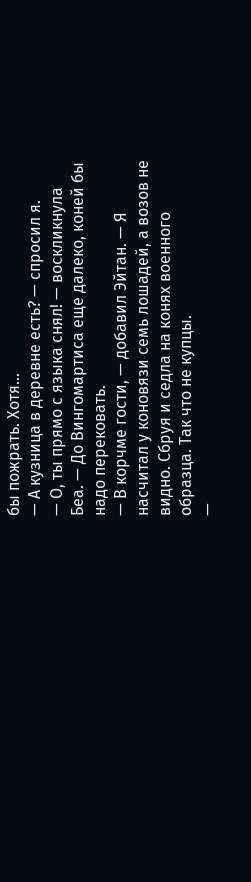бы пожрать. Хотя…
— А кузница в деревне есть? — спросил я.
— О, ты прямо с языка снял! — воскликнула Беа. — До Вингомартиса еще далеко, коней бы надо перековать.
— В корчме гости, — добавил Эйтан. — Я насчитал у коновязи семь лошадей, а возов не видно. Сбруя и седла на конях военного образца. Так что не купцы.
—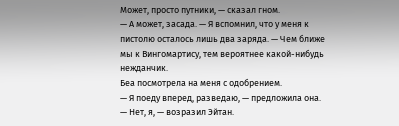Может, просто путники, — сказал гном.
— А может, засада. — Я вспомнил, что у меня к пистолю осталось лишь два заряда. — Чем ближе мы к Вингомартису, тем вероятнее какой-нибудь нежданчик.
Беа посмотрела на меня с одобрением.
— Я поеду вперед, разведаю, — предложила она.
— Нет, я, — возразил Эйтан.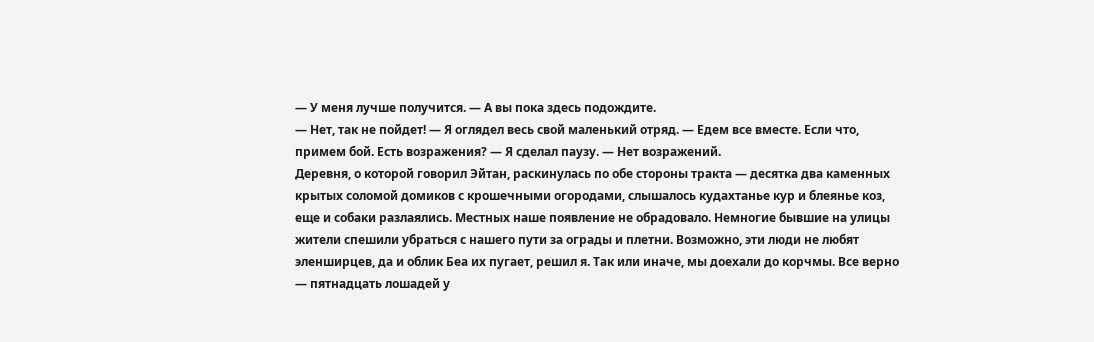— У меня лучше получится. — А вы пока здесь подождите.
— Нет, так не пойдет! — Я оглядел весь свой маленький отряд. — Едем все вместе. Если что, примем бой. Есть возражения? — Я сделал паузу. — Нет возражений.
Деревня, о которой говорил Эйтан, раскинулась по обе стороны тракта — десятка два каменных крытых соломой домиков с крошечными огородами, слышалось кудахтанье кур и блеянье коз, еще и собаки разлаялись. Местных наше появление не обрадовало. Немногие бывшие на улицы жители спешили убраться с нашего пути за ограды и плетни. Возможно, эти люди не любят эленширцев, да и облик Беа их пугает, решил я. Так или иначе, мы доехали до корчмы. Все верно — пятнадцать лошадей у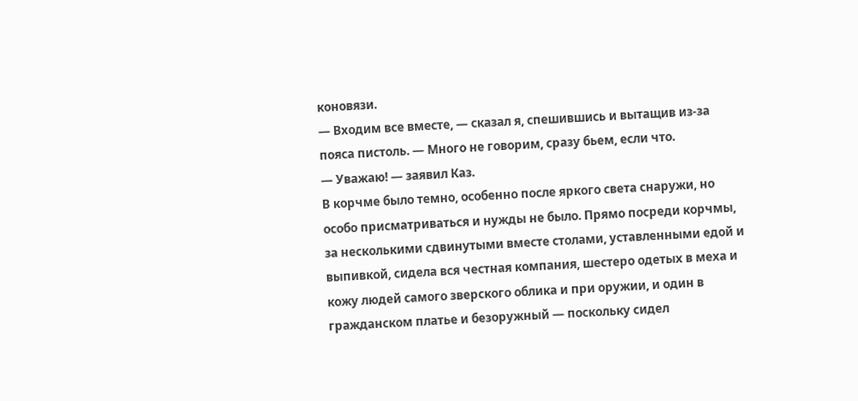коновязи.
— Входим все вместе, — сказал я, спешившись и вытащив из-за пояса пистоль. — Много не говорим, сразу бьем, если что.
— Уважаю! — заявил Каз.
В корчме было темно, особенно после яркого света снаружи, но особо присматриваться и нужды не было. Прямо посреди корчмы, за несколькими сдвинутыми вместе столами, уставленными едой и выпивкой, сидела вся честная компания, шестеро одетых в меха и кожу людей самого зверского облика и при оружии, и один в гражданском платье и безоружный — поскольку сидел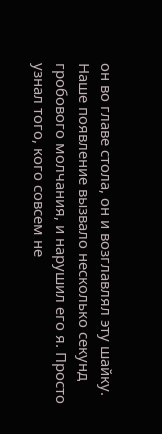он во главе стола, он и возглавлял эту шайку. Наше появление вызвало несколько секунд гробового молчания, и нарушил его я. Просто узнал того, кого совсем не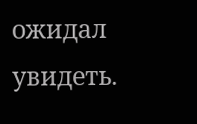ожидал увидеть.